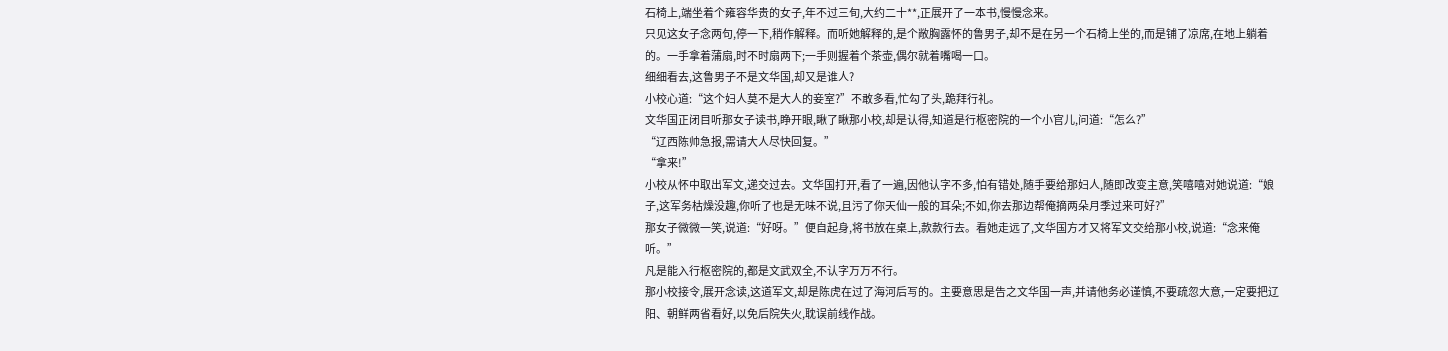石椅上,端坐着个雍容华贵的女子,年不过三旬,大约二十**,正展开了一本书,慢慢念来。
只见这女子念两句,停一下,稍作解释。而听她解释的,是个敞胸露怀的鲁男子,却不是在另一个石椅上坐的,而是铺了凉席,在地上躺着的。一手拿着蒲扇,时不时扇两下;一手则握着个茶壶,偶尔就着嘴喝一口。
细细看去,这鲁男子不是文华国,却又是谁人?
小校心道:“这个妇人莫不是大人的妾室?”不敢多看,忙勾了头,跪拜行礼。
文华国正闭目听那女子读书,睁开眼,瞅了瞅那小校,却是认得,知道是行枢密院的一个小官儿,问道:“怎么?”
“辽西陈帅急报,需请大人尽快回复。”
“拿来!”
小校从怀中取出军文,递交过去。文华国打开,看了一遍,因他认字不多,怕有错处,随手要给那妇人,随即改变主意,笑嘻嘻对她说道:“娘子,这军务枯燥没趣,你听了也是无味不说,且污了你天仙一般的耳朵;不如,你去那边帮俺摘两朵月季过来可好?”
那女子微微一笑,说道:“好呀。”便自起身,将书放在桌上,款款行去。看她走远了,文华国方才又将军文交给那小校,说道:“念来俺听。”
凡是能入行枢密院的,都是文武双全,不认字万万不行。
那小校接令,展开念读,这道军文,却是陈虎在过了海河后写的。主要意思是告之文华国一声,并请他务必谨慎,不要疏忽大意,一定要把辽阳、朝鲜两省看好,以免后院失火,耽误前线作战。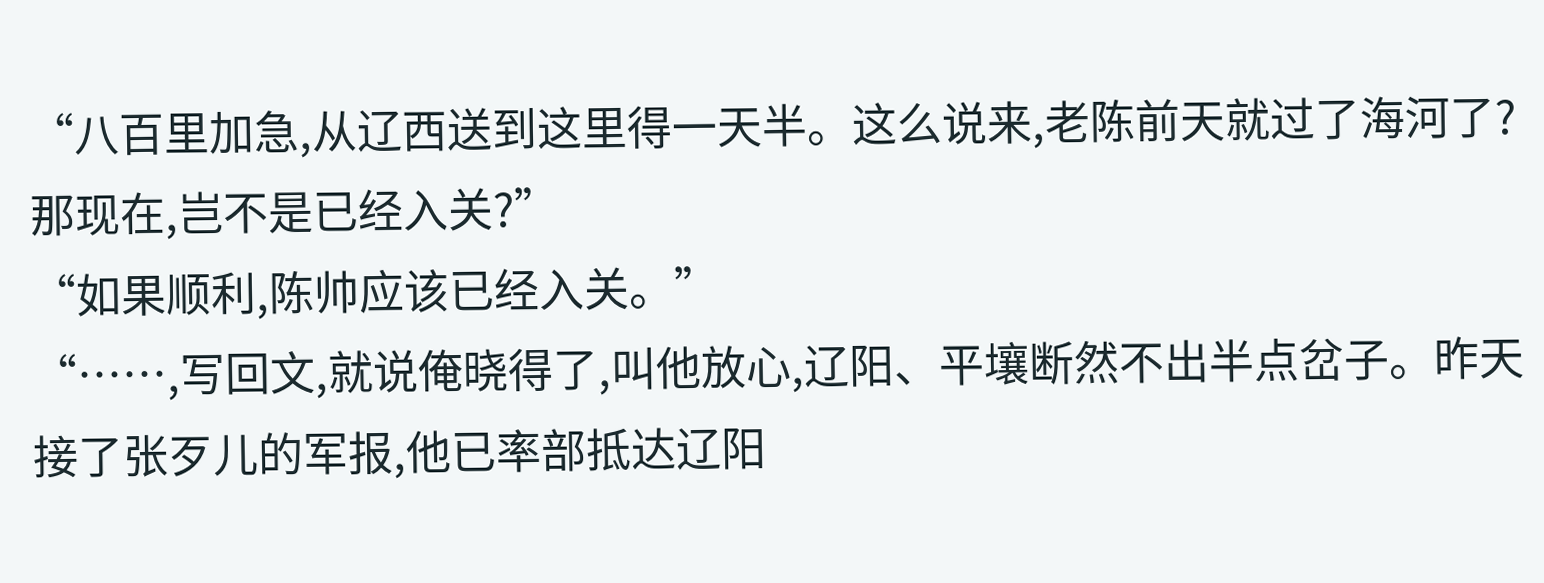“八百里加急,从辽西送到这里得一天半。这么说来,老陈前天就过了海河了?那现在,岂不是已经入关?”
“如果顺利,陈帅应该已经入关。”
“……,写回文,就说俺晓得了,叫他放心,辽阳、平壤断然不出半点岔子。昨天接了张歹儿的军报,他已率部抵达辽阳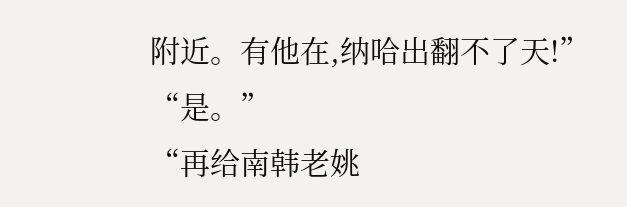附近。有他在,纳哈出翻不了天!”
“是。”
“再给南韩老姚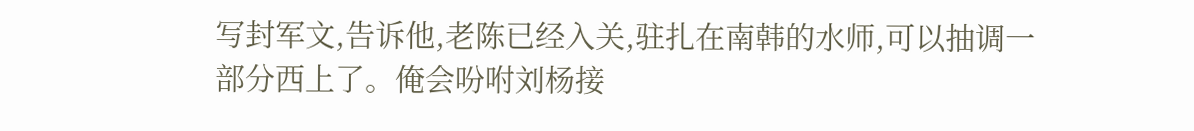写封军文,告诉他,老陈已经入关,驻扎在南韩的水师,可以抽调一部分西上了。俺会吩咐刘杨接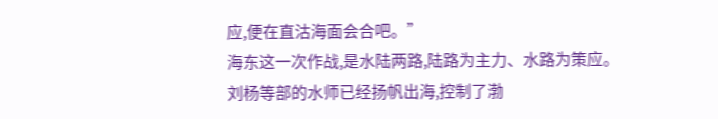应,便在直沽海面会合吧。”
海东这一次作战,是水陆两路,陆路为主力、水路为策应。
刘杨等部的水师已经扬帆出海,控制了渤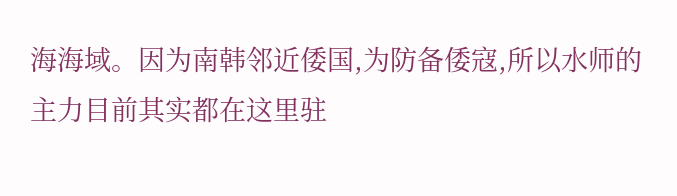海海域。因为南韩邻近倭国,为防备倭寇,所以水师的主力目前其实都在这里驻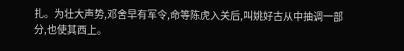扎。为壮大声势,邓舍早有军令,命等陈虎入关后,叫姚好古从中抽调一部分,也使其西上。